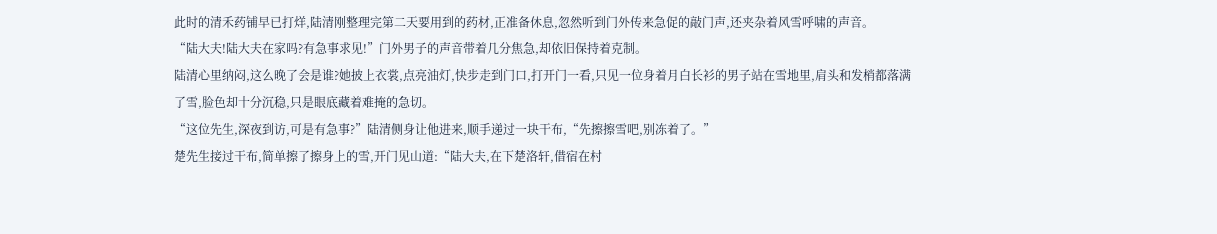此时的清禾药铺早已打烊,陆清刚整理完第二天要用到的药材,正准备休息,忽然听到门外传来急促的敲门声,还夹杂着风雪呼啸的声音。
“陆大夫!陆大夫在家吗?有急事求见!”门外男子的声音带着几分焦急,却依旧保持着克制。
陆清心里纳闷,这么晚了会是谁?她披上衣裳,点亮油灯,快步走到门口,打开门一看,只见一位身着月白长衫的男子站在雪地里,肩头和发梢都落满了雪,脸色却十分沉稳,只是眼底藏着难掩的急切。
“这位先生,深夜到访,可是有急事?”陆清侧身让他进来,顺手递过一块干布,“先擦擦雪吧,别冻着了。”
楚先生接过干布,简单擦了擦身上的雪,开门见山道:“陆大夫,在下楚洛轩,借宿在村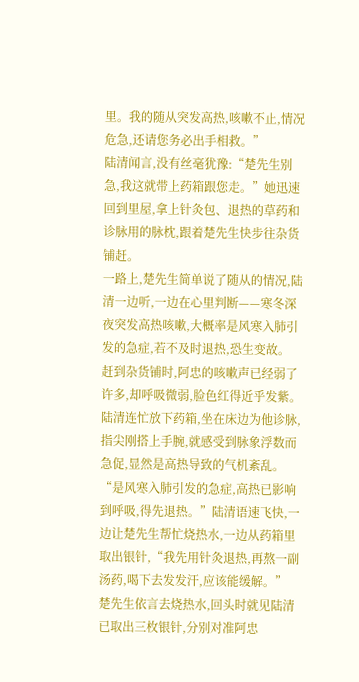里。我的随从突发高热,咳嗽不止,情况危急,还请您务必出手相救。”
陆清闻言,没有丝毫犹豫:“楚先生别急,我这就带上药箱跟您走。”她迅速回到里屋,拿上针灸包、退热的草药和诊脉用的脉枕,跟着楚先生快步往杂货铺赶。
一路上,楚先生简单说了随从的情况,陆清一边听,一边在心里判断——寒冬深夜突发高热咳嗽,大概率是风寒入肺引发的急症,若不及时退热,恐生变故。
赶到杂货铺时,阿忠的咳嗽声已经弱了许多,却呼吸微弱,脸色红得近乎发紫。陆清连忙放下药箱,坐在床边为他诊脉,指尖刚搭上手腕,就感受到脉象浮数而急促,显然是高热导致的气机紊乱。
“是风寒入肺引发的急症,高热已影响到呼吸,得先退热。”陆清语速飞快,一边让楚先生帮忙烧热水,一边从药箱里取出银针,“我先用针灸退热,再熬一副汤药,喝下去发发汗,应该能缓解。”
楚先生依言去烧热水,回头时就见陆清已取出三枚银针,分别对准阿忠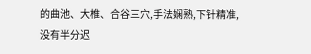的曲池、大椎、合谷三穴,手法娴熟,下针精准,没有半分迟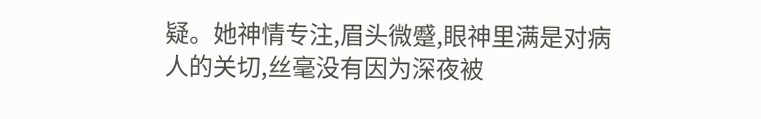疑。她神情专注,眉头微蹙,眼神里满是对病人的关切,丝毫没有因为深夜被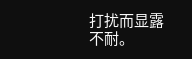打扰而显露不耐。